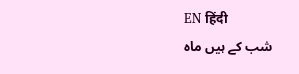EN हिंदी
شب کے ہیں ماہ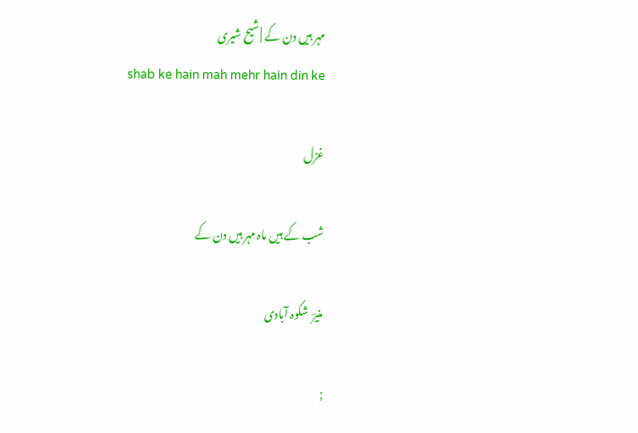مہر ہیں دن کے | شیح شیری
shab ke hain mah mehr hain din ke

غزل

شب کے ہیں ماہ مہر ہیں دن کے

منیرؔ  شکوہ آبادی

;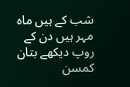شب کے ہیں ماہ مہر ہیں دن کے
روپ دیکھے بتان کمسن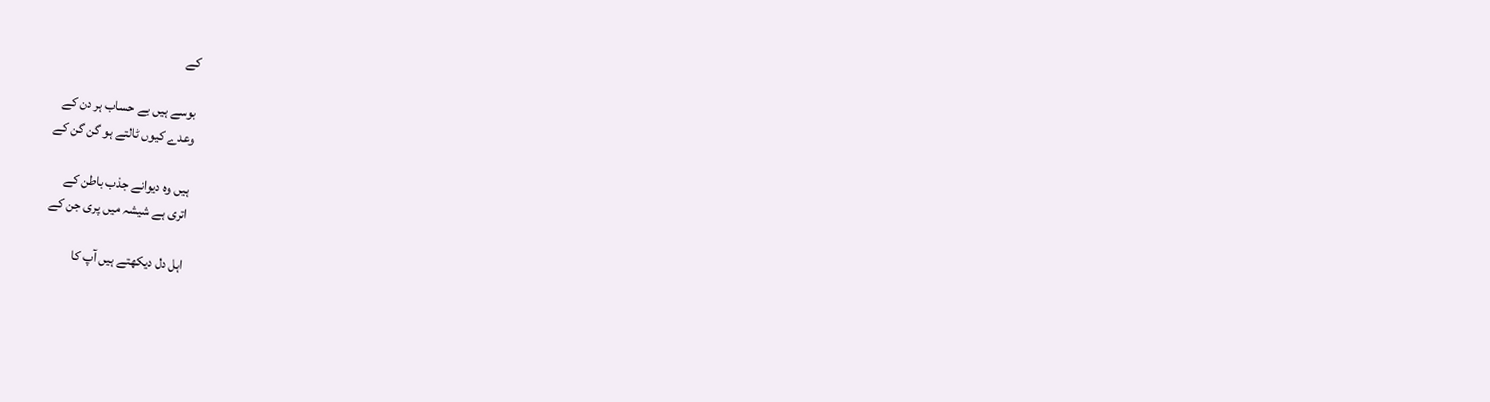کے

بوسے ہیں بے حساب ہر دن کے
وعدے کیوں ٹالتے ہو گن گن کے

ہیں وہ دیوانے جذب باطن کے
اتری ہے شیشہ میں پری جن کے

اہل دل دیکھتے ہیں آپ کا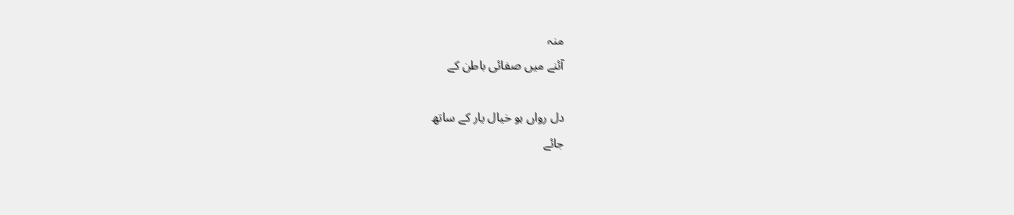منہ
آئنے میں صفائی باطن کے

دل رواں ہو خیال یار کے ساتھ
جائے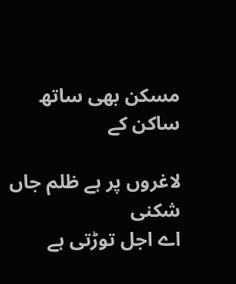مسکن بھی ساتھ ساکن کے

لاغروں پر ہے ظلم جاں شکنی
اے اجل توڑتی ہے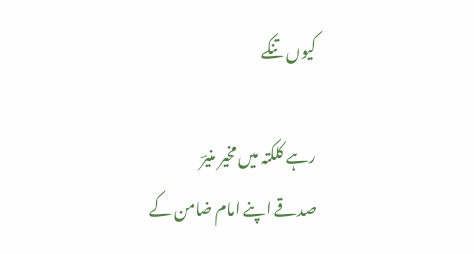کیوں تنکے

رہے کلکتہ میں مخیر منیرؔ
صدقے اپنے امام ضامن کے